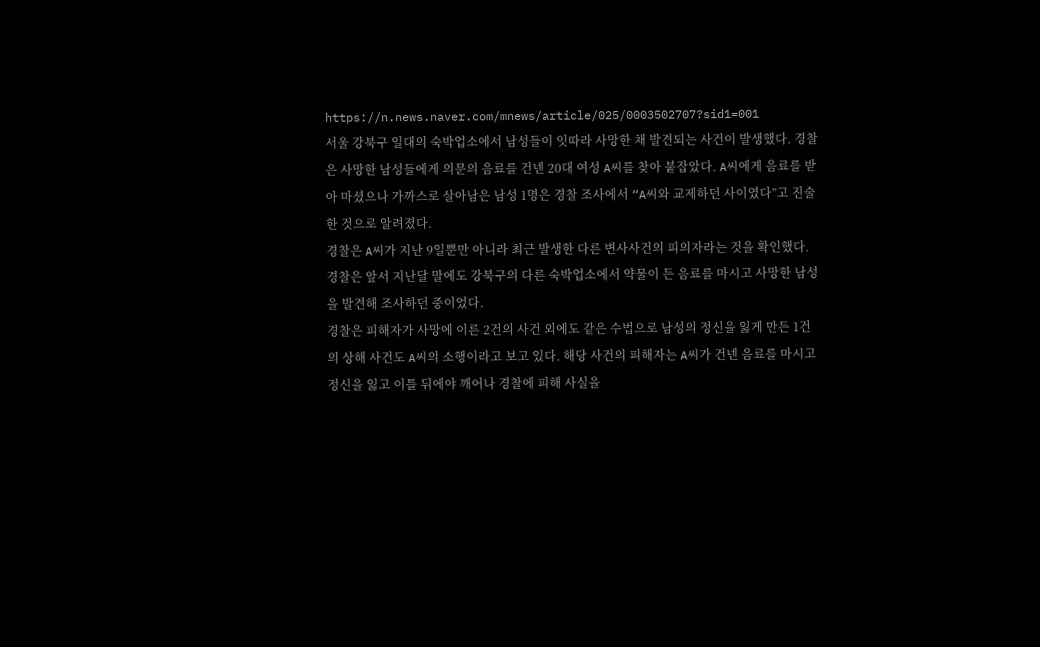https://n.news.naver.com/mnews/article/025/0003502707?sid1=001
서울 강북구 일대의 숙박업소에서 남성들이 잇따라 사망한 채 발견되는 사건이 발생했다. 경찰은 사망한 남성들에게 의문의 음료를 건넨 20대 여성 A씨를 찾아 붙잡았다. A씨에게 음료를 받아 마셨으나 가까스로 살아남은 남성 1명은 경찰 조사에서 “A씨와 교제하던 사이였다”고 진술한 것으로 알려졌다.
경찰은 A씨가 지난 9일뿐만 아니라 최근 발생한 다른 변사사건의 피의자라는 것을 확인했다. 경찰은 앞서 지난달 말에도 강북구의 다른 숙박업소에서 약물이 든 음료를 마시고 사망한 남성을 발견해 조사하던 중이었다.
경찰은 피해자가 사망에 이른 2건의 사건 외에도 같은 수법으로 남성의 정신을 잃게 만든 1건의 상해 사건도 A씨의 소행이라고 보고 있다. 해당 사건의 피해자는 A씨가 건넨 음료를 마시고 정신을 잃고 이틀 뒤에야 깨어나 경찰에 피해 사실을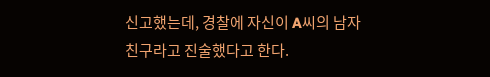신고했는데, 경찰에 자신이 A씨의 남자친구라고 진술했다고 한다.